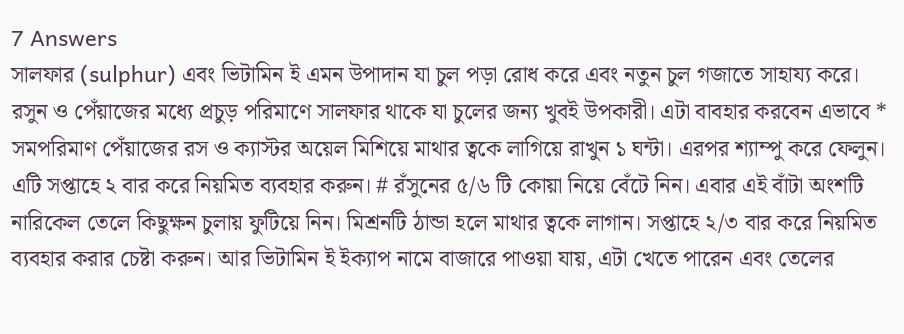7 Answers
সালফার (sulphur) এবং ভিটামিন ই এমন উপাদান যা চুল পড়া রোধ করে এবং নতুন চুল গজাতে সাহায্য করে। রসুন ও পেঁয়াজের মধ্যে প্রচুড় পরিমাণে সালফার থাকে যা চুলের জন্য খুবই উপকারী। এটা বাবহার করবেন এভাবে * সমপরিমাণ পেঁয়াজের রস ও ক্যাস্টর অয়েল মিশিয়ে মাথার ত্বকে লাগিয়ে রাখুন ১ ঘন্টা। এরপর শ্যাম্পু করে ফেলুন। এটি সপ্তাহে ২ বার করে নিয়মিত ব্যবহার করুন। # রঁসুনের ৫/৬ টি কোয়া নিয়ে বেঁটে নিন। এবার এই বাঁটা অংশটি নারিকেল তেলে কিছুক্ষন চুলায় ফুটিয়ে নিন। মিশ্রনটি ঠান্ডা হলে মাথার ত্বকে লাগান। সপ্তাহে ২/৩ বার করে নিয়মিত ব্যবহার করার চেষ্টা করুন। আর ভিটামিন ই ইক্যাপ নামে বাজারে পাওয়া যায়, এটা খেতে পারেন এবং তেলের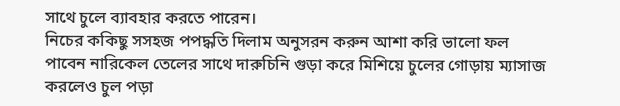সাথে চুলে ব্যাবহার করতে পারেন।
নিচের ককিছু সসহজ পপদ্ধতি দিলাম অনুসরন করুন আশা করি ভালো ফল পাবেন নারিকেল তেলের সাথে দারুচিনি গুড়া করে মিশিয়ে চুলের গোড়ায় ম্যাসাজ করলেও চুল পড়া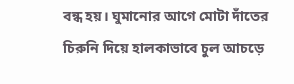বন্ধ হয়। ঘুমানোর আগে মোটা দাঁতের চিরুনি দিয়ে হালকাভাবে চুল আচড়ে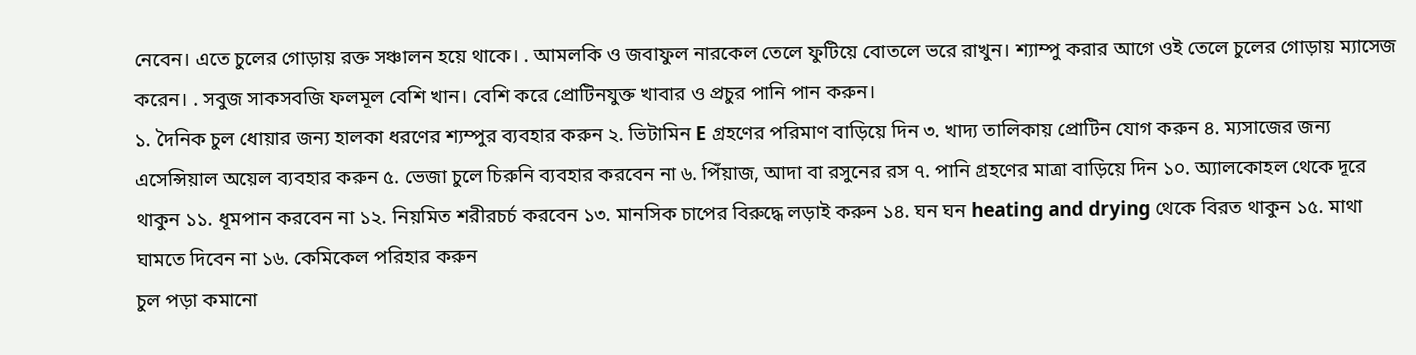নেবেন। এতে চুলের গোড়ায় রক্ত সঞ্চালন হয়ে থাকে। . আমলকি ও জবাফুল নারকেল তেলে ফুটিয়ে বোতলে ভরে রাখুন। শ্যাম্পু করার আগে ওই তেলে চুলের গোড়ায় ম্যাসেজ করেন। . সবুজ সাকসবজি ফলমূল বেশি খান। বেশি করে প্রোটিনযুক্ত খাবার ও প্রচুর পানি পান করুন।
১. দৈনিক চুল ধোয়ার জন্য হালকা ধরণের শ্যম্পুর ব্যবহার করুন ২. ভিটামিন E গ্রহণের পরিমাণ বাড়িয়ে দিন ৩. খাদ্য তালিকায় প্রোটিন যোগ করুন ৪. ম্যসাজের জন্য এসেন্সিয়াল অয়েল ব্যবহার করুন ৫. ভেজা চুলে চিরুনি ব্যবহার করবেন না ৬. পিঁয়াজ, আদা বা রসুনের রস ৭. পানি গ্রহণের মাত্রা বাড়িয়ে দিন ১০. অ্যালকোহল থেকে দূরে থাকুন ১১. ধূমপান করবেন না ১২. নিয়মিত শরীরচর্চ করবেন ১৩. মানসিক চাপের বিরুদ্ধে লড়াই করুন ১৪. ঘন ঘন heating and drying থেকে বিরত থাকুন ১৫. মাথা ঘামতে দিবেন না ১৬. কেমিকেল পরিহার করুন
চুল পড়া কমানো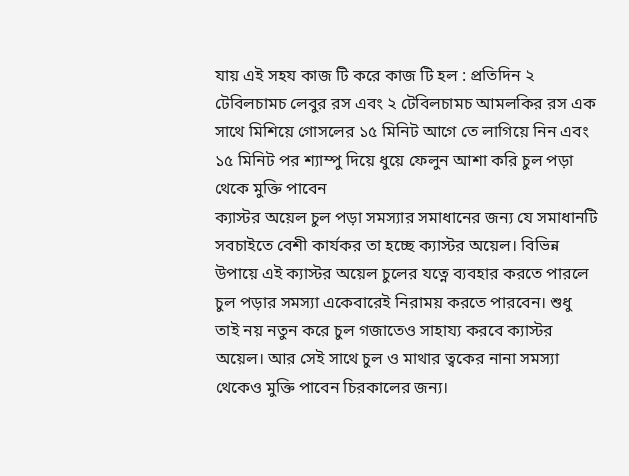যায় এই সহয কাজ টি করে কাজ টি হল : প্রতিদিন ২ টেবিলচামচ লেবুর রস এবং ২ টেবিলচামচ আমলকির রস এক সাথে মিশিয়ে গোসলের ১৫ মিনিট আগে তে লাগিয়ে নিন এবং ১৫ মিনিট পর শ্যাম্পু দিয়ে ধুয়ে ফেলুন আশা করি চুল পড়া থেকে মুক্তি পাবেন
ক্যাস্টর অয়েল চুল পড়া সমস্যার সমাধানের জন্য যে সমাধানটি সবচাইতে বেশী কার্যকর তা হচ্ছে ক্যাস্টর অয়েল। বিভিন্ন উপায়ে এই ক্যাস্টর অয়েল চুলের যত্নে ব্যবহার করতে পারলে চুল পড়ার সমস্যা একেবারেই নিরাময় করতে পারবেন। শুধু তাই নয় নতুন করে চুল গজাতেও সাহায্য করবে ক্যাস্টর অয়েল। আর সেই সাথে চুল ও মাথার ত্বকের নানা সমস্যা থেকেও মুক্তি পাবেন চিরকালের জন্য।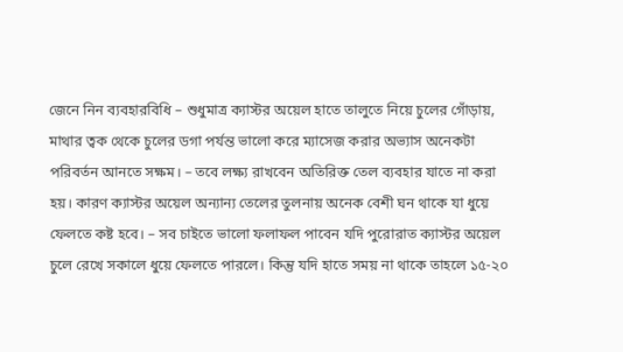জেনে নিন ব্যবহারবিধি – শুধুমাত্র ক্যাস্টর অয়েল হাতে তালুতে নিয়ে চুলের গোঁড়ায়, মাথার ত্বক থেকে চুলের ডগা পর্যন্ত ভালো করে ম্যাসেজ করার অভ্যাস অনেকটা পরিবর্তন আনতে সক্ষম। – তবে লক্ষ্য রাখবেন অতিরিক্ত তেল ব্যবহার যাতে না করা হয়। কারণ ক্যাস্টর অয়েল অন্যান্য তেলের তুলনায় অনেক বেশী ঘন থাকে যা ধুয়ে ফেলতে কষ্ট হবে। – সব চাইতে ভালো ফলাফল পাবেন যদি পুরোরাত ক্যাস্টর অয়েল চুলে রেখে সকালে ধুয়ে ফেলতে পারলে। কিন্তু যদি হাতে সময় না থাকে তাহলে ১৫-২০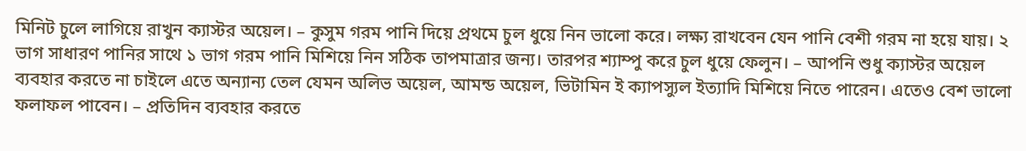মিনিট চুলে লাগিয়ে রাখুন ক্যাস্টর অয়েল। – কুসুম গরম পানি দিয়ে প্রথমে চুল ধুয়ে নিন ভালো করে। লক্ষ্য রাখবেন যেন পানি বেশী গরম না হয়ে যায়। ২ ভাগ সাধারণ পানির সাথে ১ ভাগ গরম পানি মিশিয়ে নিন সঠিক তাপমাত্রার জন্য। তারপর শ্যাম্পু করে চুল ধুয়ে ফেলুন। – আপনি শুধু ক্যাস্টর অয়েল ব্যবহার করতে না চাইলে এতে অন্যান্য তেল যেমন অলিভ অয়েল, আমন্ড অয়েল, ভিটামিন ই ক্যাপস্যুল ইত্যাদি মিশিয়ে নিতে পারেন। এতেও বেশ ভালো ফলাফল পাবেন। – প্রতিদিন ব্যবহার করতে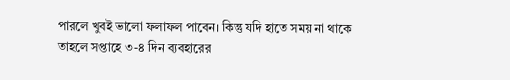পারলে খুবই ভালো ফলাফল পাবেন। কিন্তু যদি হাতে সময় না থাকে তাহলে সপ্তাহে ৩-৪ দিন ব্যবহারের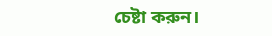চেষ্টা করুন।